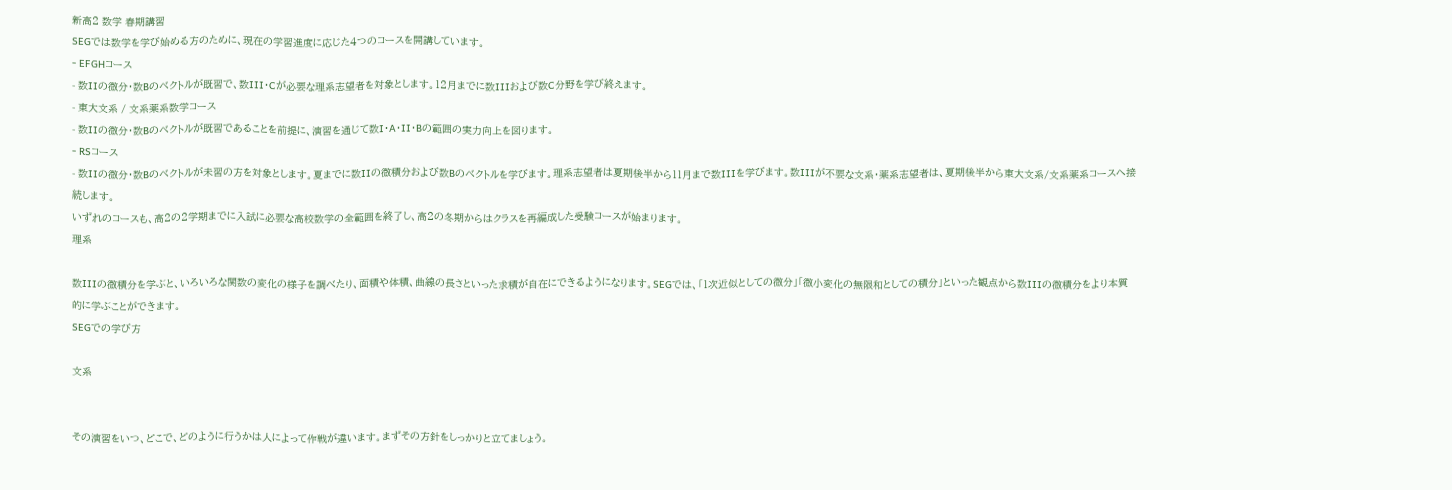新高2 数学 春期講習
SEGでは数学を学び始める方のために、現在の学習進度に応じた4つのコースを開講しています。
- EFGHコース
- 数IIの微分・数Bのベクトルが既習で、数III・Cが必要な理系志望者を対象とします。12月までに数IIIおよび数C分野を学び終えます。
- 東大文系 / 文系薬系数学コース
- 数IIの微分・数Bのベクトルが既習であることを前提に、演習を通じて数I・A・II・Bの範囲の実力向上を図ります。
- RSコース
- 数IIの微分・数Bのベクトルが未習の方を対象とします。夏までに数IIの微積分および数Bのベクトルを学びます。理系志望者は夏期後半から11月まで数IIIを学びます。数IIIが不要な文系・薬系志望者は、夏期後半から東大文系/文系薬系コースへ接続します。
いずれのコースも、高2の2学期までに入試に必要な高校数学の全範囲を終了し、高2の冬期からはクラスを再編成した受験コースが始まります。
理系

数IIIの微積分を学ぶと、いろいろな関数の変化の様子を調べたり、面積や体積、曲線の長さといった求積が自在にできるようになります。SEGでは、「1次近似としての微分」「微小変化の無限和としての積分」といった観点から数IIIの微積分をより本質的に学ぶことができます。
SEGでの学び方

文系


その演習をいつ、どこで、どのように行うかは人によって作戦が違います。まずその方針をしっかりと立てましょう。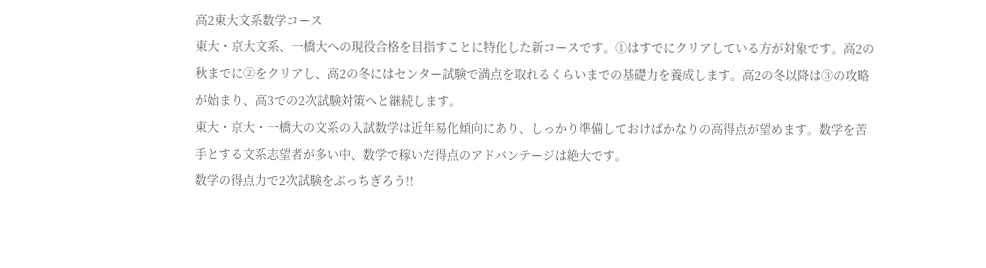高2東大文系数学コース
東大・京大文系、一橋大への現役合格を目指すことに特化した新コースです。①はすでにクリアしている方が対象です。高2の秋までに②をクリアし、高2の冬にはセンター試験で満点を取れるくらいまでの基礎力を養成します。高2の冬以降は③の攻略が始まり、高3での2次試験対策へと継続します。
東大・京大・一橋大の文系の入試数学は近年易化傾向にあり、しっかり準備しておけばかなりの高得点が望めます。数学を苦手とする文系志望者が多い中、数学で稼いだ得点のアドバンテージは絶大です。
数学の得点力で2次試験をぶっちぎろう!!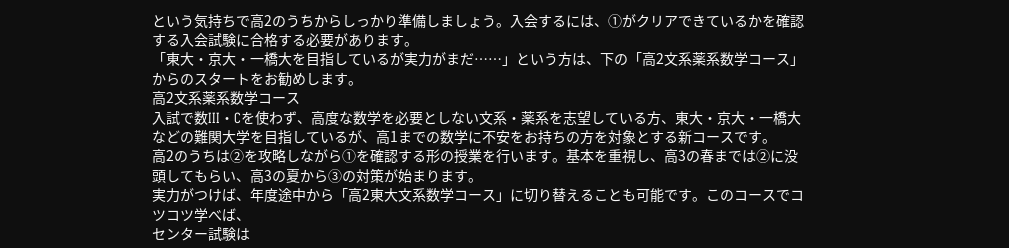という気持ちで高2のうちからしっかり準備しましょう。入会するには、①がクリアできているかを確認する入会試験に合格する必要があります。
「東大・京大・一橋大を目指しているが実力がまだ……」という方は、下の「高2文系薬系数学コース」からのスタートをお勧めします。
高2文系薬系数学コース
入試で数III・Cを使わず、高度な数学を必要としない文系・薬系を志望している方、東大・京大・一橋大などの難関大学を目指しているが、高1までの数学に不安をお持ちの方を対象とする新コースです。
高2のうちは②を攻略しながら①を確認する形の授業を行います。基本を重視し、高3の春までは②に没頭してもらい、高3の夏から③の対策が始まります。
実力がつけば、年度途中から「高2東大文系数学コース」に切り替えることも可能です。このコースでコツコツ学べば、
センター試験は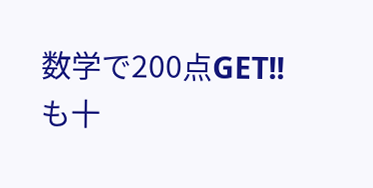数学で200点GET!!
も十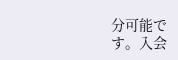分可能です。入会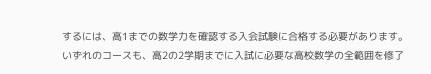するには、高1までの数学力を確認する入会試験に合格する必要があります。
いずれのコースも、高2の2学期までに入試に必要な高校数学の全範囲を修了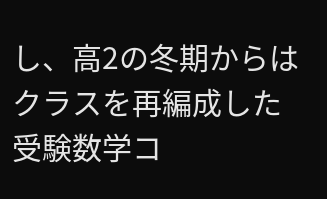し、高2の冬期からはクラスを再編成した受験数学コ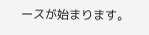ースが始まります。